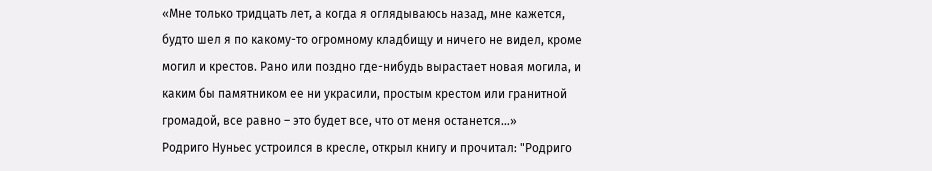«Мне только тридцать лет, а когда я оглядываюсь назад, мне кажется, будто шел я по какому-то огромному кладбищу и ничего не видел, кроме могил и крестов. Рано или поздно где-нибудь вырастает новая могила, и каким бы памятником ее ни украсили, простым крестом или гранитной громадой, все равно – это будет все, что от меня останется…»
Родриго Нуньес устроился в кресле, открыл книгу и прочитал: "Родриго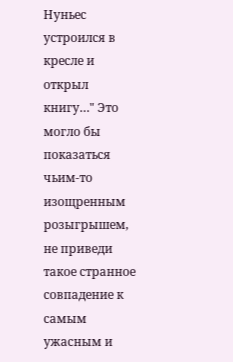Нуньес устроился в кресле и открыл книгу…" Это могло бы показаться чьим-то изощренным розыгрышем, не приведи такое странное совпадение к самым ужасным и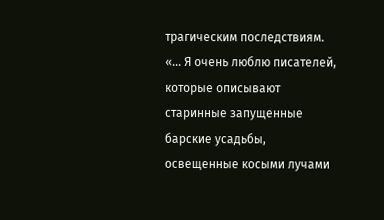трагическим последствиям.
«… Я очень люблю писателей, которые описывают старинные запущенные барские усадьбы, освещенные косыми лучами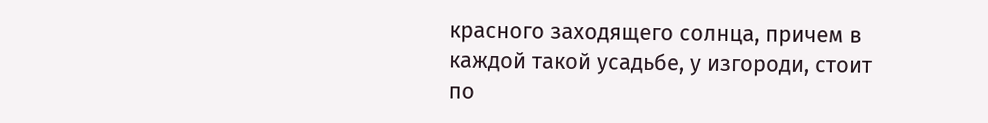красного заходящего солнца, причем в каждой такой усадьбе, у изгороди, стоит по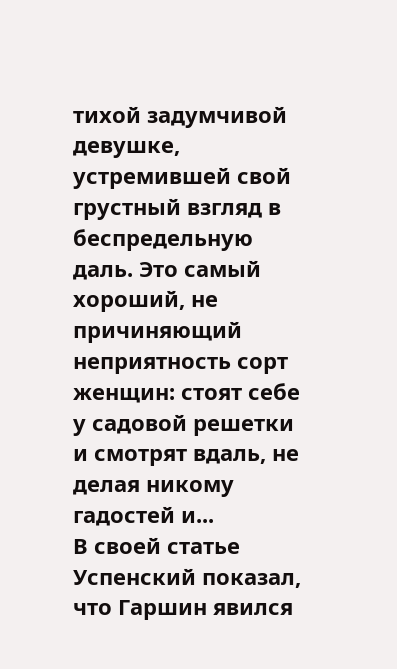тихой задумчивой девушке, устремившей свой грустный взгляд в беспредельную даль. Это самый хороший, не причиняющий неприятность сорт женщин: стоят себе у садовой решетки и смотрят вдаль, не делая никому гадостей и...
В своей статье Успенский показал, что Гаршин явился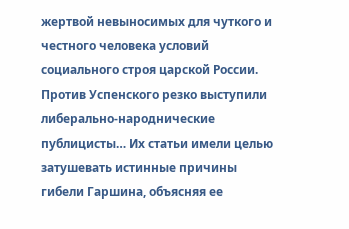жертвой невыносимых для чуткого и честного человека условий социального строя царской России. Против Успенского резко выступили либерально-народнические публицисты… Их статьи имели целью затушевать истинные причины гибели Гаршина, объясняя ее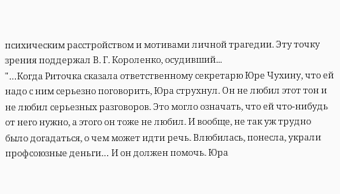психическим расстройством и мотивами личной трагедии. Эту точку зрения поддержал В. Г. Короленко, осудивший...
"…Когда Риточка сказала ответственному секретарю Юре Чухину, что ей надо с ним серьезно поговорить, Юра струхнул. Он не любил этот тон и не любил серьезных разговоров. Это могло означать, что ей что-нибудь от него нужно, а этого он тоже не любил. И вообще, не так уж трудно было догадаться, о чем может идти речь. Влюбилась, понесла, украли профсоюзные деньги… И он должен помочь. Юра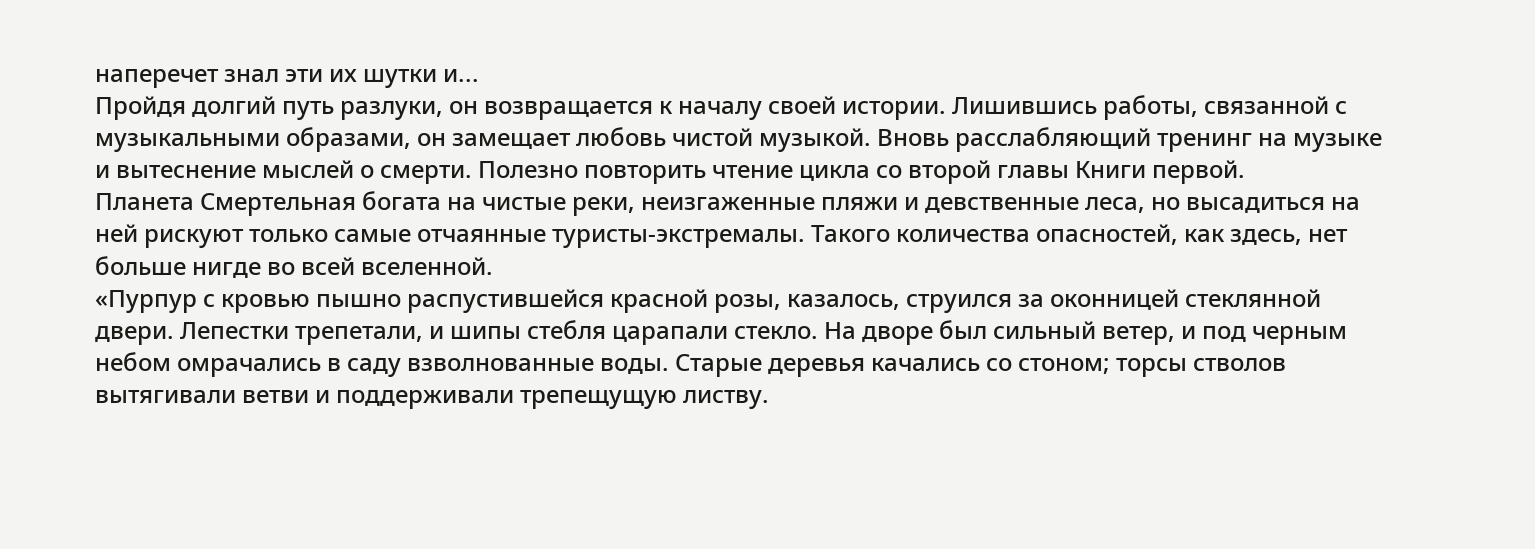наперечет знал эти их шутки и...
Пройдя долгий путь разлуки, он возвращается к началу своей истории. Лишившись работы, связанной с музыкальными образами, он замещает любовь чистой музыкой. Вновь расслабляющий тренинг на музыке и вытеснение мыслей о смерти. Полезно повторить чтение цикла со второй главы Книги первой.
Планета Смертельная богата на чистые реки, неизгаженные пляжи и девственные леса, но высадиться на ней рискуют только самые отчаянные туристы-экстремалы. Такого количества опасностей, как здесь, нет больше нигде во всей вселенной.
«Пурпур с кровью пышно распустившейся красной розы, казалось, струился за оконницей стеклянной двери. Лепестки трепетали, и шипы стебля царапали стекло. На дворе был сильный ветер, и под черным небом омрачались в саду взволнованные воды. Старые деревья качались со стоном; торсы стволов вытягивали ветви и поддерживали трепещущую листву.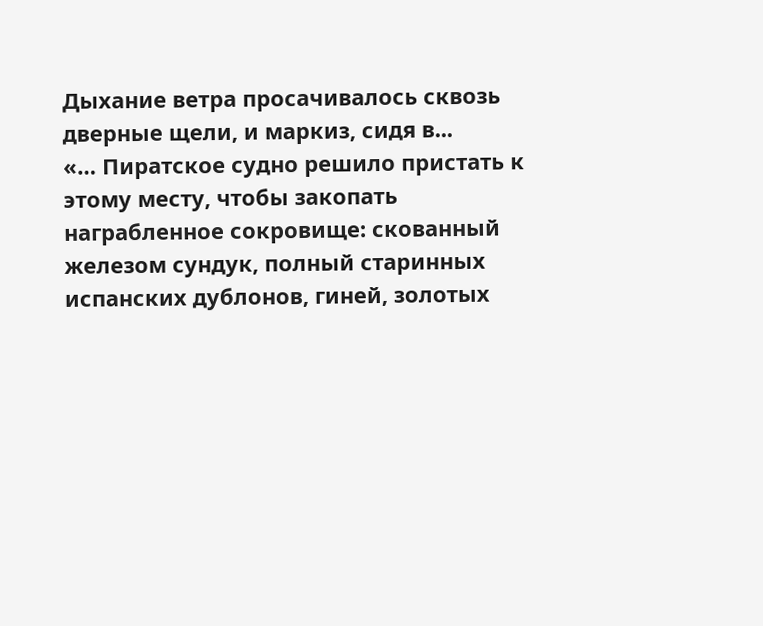Дыхание ветра просачивалось сквозь дверные щели, и маркиз, сидя в...
«… Пиратское судно решило пристать к этому месту, чтобы закопать награбленное сокровище: скованный железом сундук, полный старинных испанских дублонов, гиней, золотых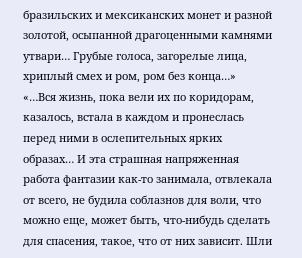бразильских и мексиканских монет и разной золотой, осыпанной драгоценными камнями утвари… Грубые голоса, загорелые лица, хриплый смех и ром, ром без конца…»
«…Вся жизнь, пока вели их по коридорам, казалось, встала в каждом и пронеслась перед ними в ослепительных ярких образах… И эта страшная напряженная работа фантазии как-то занимала, отвлекала от всего, не будила соблазнов для воли, что можно еще, может быть, что-нибудь сделать для спасения, такое, что от них зависит. Шли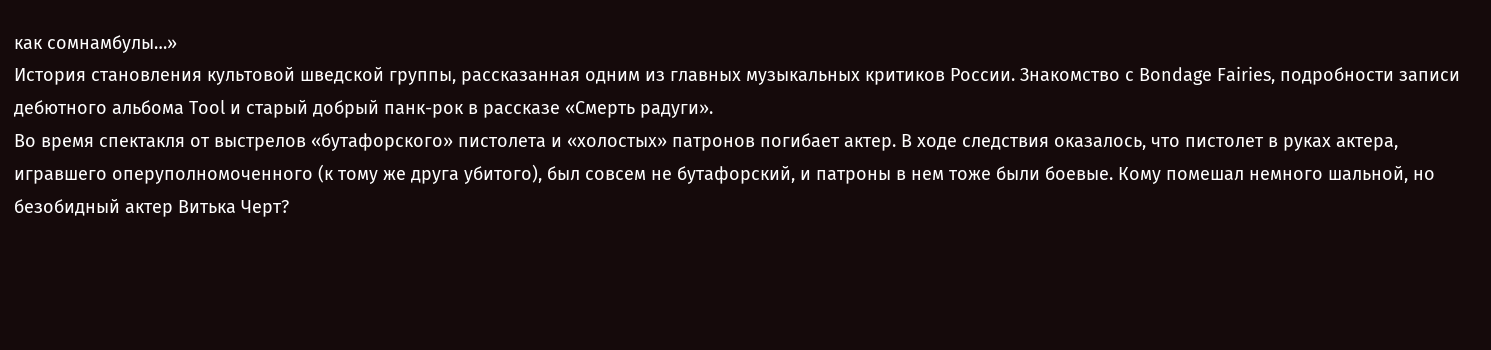как сомнамбулы…»
История становления культовой шведской группы, рассказанная одним из главных музыкальных критиков России. Знакомство с Bondage Fairies, подробности записи дебютного альбома Tool и старый добрый панк-рок в рассказе «Смерть радуги».
Во время спектакля от выстрелов «бутафорского» пистолета и «холостых» патронов погибает актер. В ходе следствия оказалось, что пистолет в руках актера, игравшего оперуполномоченного (к тому же друга убитого), был совсем не бутафорский, и патроны в нем тоже были боевые. Кому помешал немного шальной, но безобидный актер Витька Черт?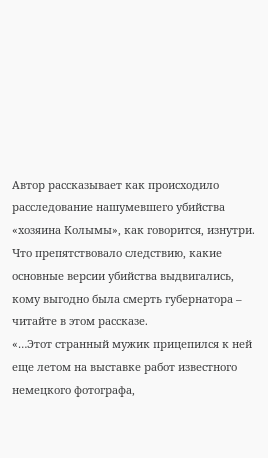Автор рассказывает как происходило расследование нашумевшего убийства «хозяина Колымы», как говорится, изнутри. Что препятствовало следствию, какие основные версии убийства выдвигались, кому выгодно была смерть губернатора – читайте в этом рассказе.
«…Этот странный мужик прицепился к ней еще летом на выставке работ известного немецкого фотографа,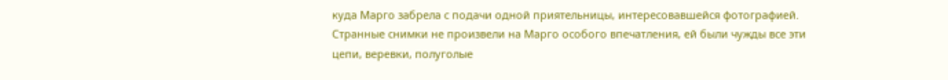куда Марго забрела с подачи одной приятельницы, интересовавшейся фотографией. Странные снимки не произвели на Марго особого впечатления, ей были чужды все эти цепи, веревки, полуголые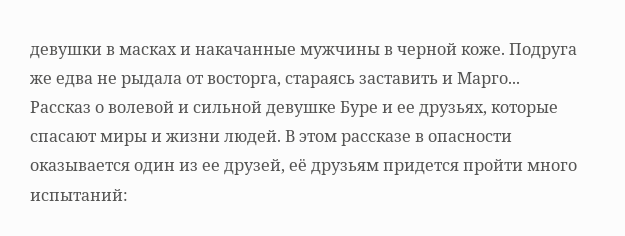девушки в масках и накачанные мужчины в черной коже. Подруга же едва не рыдала от восторга, стараясь заставить и Марго...
Рассказ о волевой и сильной девушке Буре и ее друзьях, которые спасают миры и жизни людей. В этом рассказе в опасности оказывается один из ее друзей, её друзьям придется пройти много испытаний: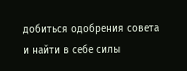добиться одобрения совета и найти в себе силы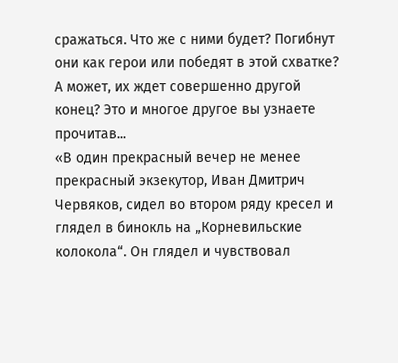сражаться. Что же с ними будет? Погибнут они как герои или победят в этой схватке? А может, их ждет совершенно другой конец? Это и многое другое вы узнаете прочитав...
«В один прекрасный вечер не менее прекрасный экзекутор, Иван Дмитрич Червяков, сидел во втором ряду кресел и глядел в бинокль на „Корневильские колокола“. Он глядел и чувствовал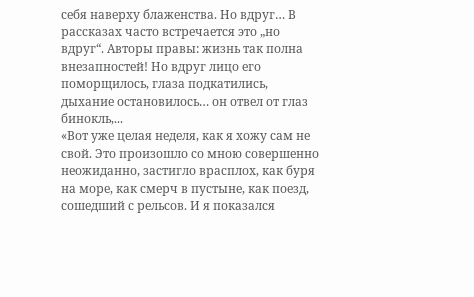себя наверху блаженства. Но вдруг… В рассказах часто встречается это „но вдруг“. Авторы правы: жизнь так полна внезапностей! Но вдруг лицо его поморщилось, глаза подкатились, дыхание остановилось… он отвел от глаз бинокль,...
«Вот уже целая неделя, как я хожу сам не свой. Это произошло со мною совершенно неожиданно, застигло врасплох, как буря на море, как смерч в пустыне, как поезд, сошедший с рельсов. И я показался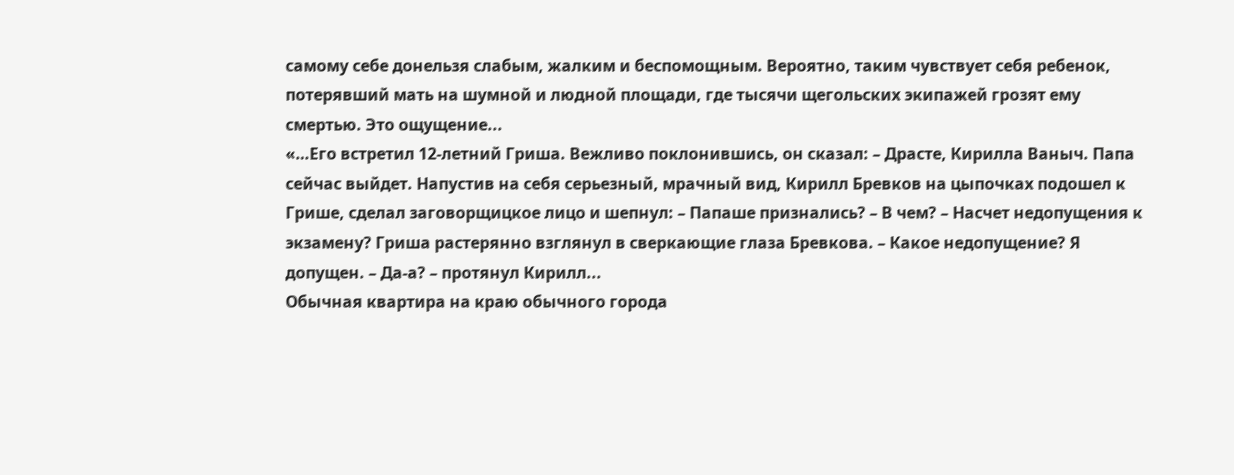самому себе донельзя слабым, жалким и беспомощным. Вероятно, таким чувствует себя ребенок, потерявший мать на шумной и людной площади, где тысячи щегольских экипажей грозят ему смертью. Это ощущение...
«…Его встретил 12-летний Гриша. Вежливо поклонившись, он сказал: – Драсте, Кирилла Ваныч. Папа сейчас выйдет. Напустив на себя серьезный, мрачный вид, Кирилл Бревков на цыпочках подошел к Грише, сделал заговорщицкое лицо и шепнул: – Папаше признались? – В чем? – Насчет недопущения к экзамену? Гриша растерянно взглянул в сверкающие глаза Бревкова. – Какое недопущение? Я допущен. – Да-а? – протянул Кирилл...
Обычная квартира на краю обычного города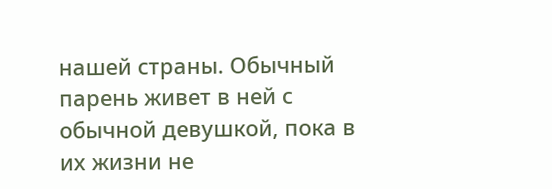нашей страны. Обычный парень живет в ней с обычной девушкой, пока в их жизни не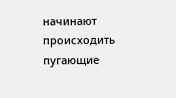начинают происходить пугающие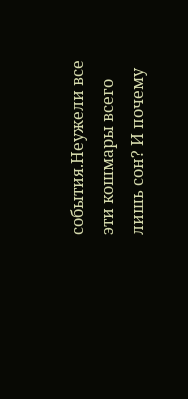события.Неужели все эти кошмары всего лишь сон? И почему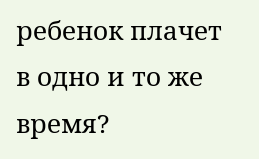ребенок плачет в одно и то же время?